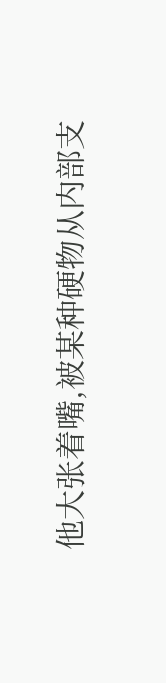他大张着嘴,被某种硬物从内部支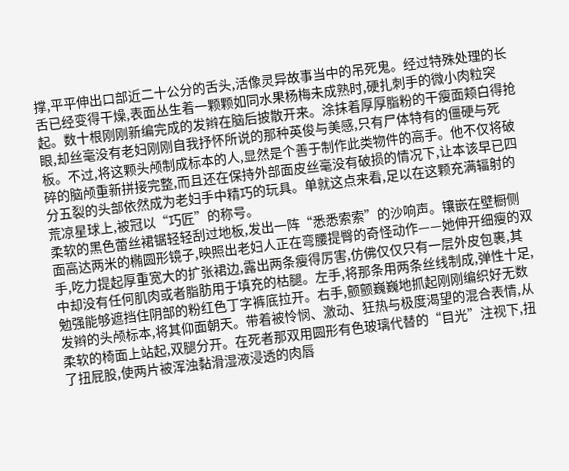撑,平平伸出口部近二十公分的舌头,活像灵异故事当中的吊死鬼。经过特殊处理的长舌已经变得干燥,表面丛生着一颗颗如同水果杨梅未成熟时,硬扎刺手的微小肉粒突起。数十根刚刚新编完成的发辫在脑后披散开来。涂抹着厚厚脂粉的干瘦面颊白得抢眼,却丝毫没有老妇刚刚自我抒怀所说的那种英俊与美感,只有尸体特有的僵硬与死板。不过,将这颗头颅制成标本的人,显然是个善于制作此类物件的高手。他不仅将破碎的脑颅重新拼接完整,而且还在保持外部面皮丝毫没有破损的情况下,让本该早已四分五裂的头部依然成为老妇手中精巧的玩具。单就这点来看,足以在这颗充满辐射的荒凉星球上,被冠以“巧匠”的称号。
柔软的黑色蕾丝裙锯轻轻刮过地板,发出一阵“悉悉索索”的沙响声。镶嵌在壁橱侧面高达两米的椭圆形镜子,映照出老妇人正在弯腰提臀的奇怪动作——她伸开细瘦的双手,吃力提起厚重宽大的扩张裙边,露出两条瘦得厉害,仿佛仅仅只有一层外皮包裹,其中却没有任何肌肉或者脂肪用于填充的枯腿。左手,将那条用两条丝线制成,弹性十足,勉强能够遮挡住阴部的粉红色丁字裤底拉开。右手,颤颤巍巍地抓起刚刚编织好无数发辫的头颅标本,将其仰面朝天。带着被怜悯、激动、狂热与极度渴望的混合表情,从柔软的椅面上站起,双腿分开。在死者那双用圆形有色玻璃代替的“目光”注视下,扭了扭屁股,使两片被浑浊黏滑湿液浸透的肉唇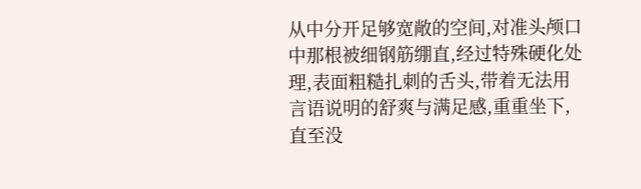从中分开足够宽敞的空间,对准头颅口中那根被细钢筋绷直,经过特殊硬化处理,表面粗糙扎刺的舌头,带着无法用言语说明的舒爽与满足感,重重坐下,直至没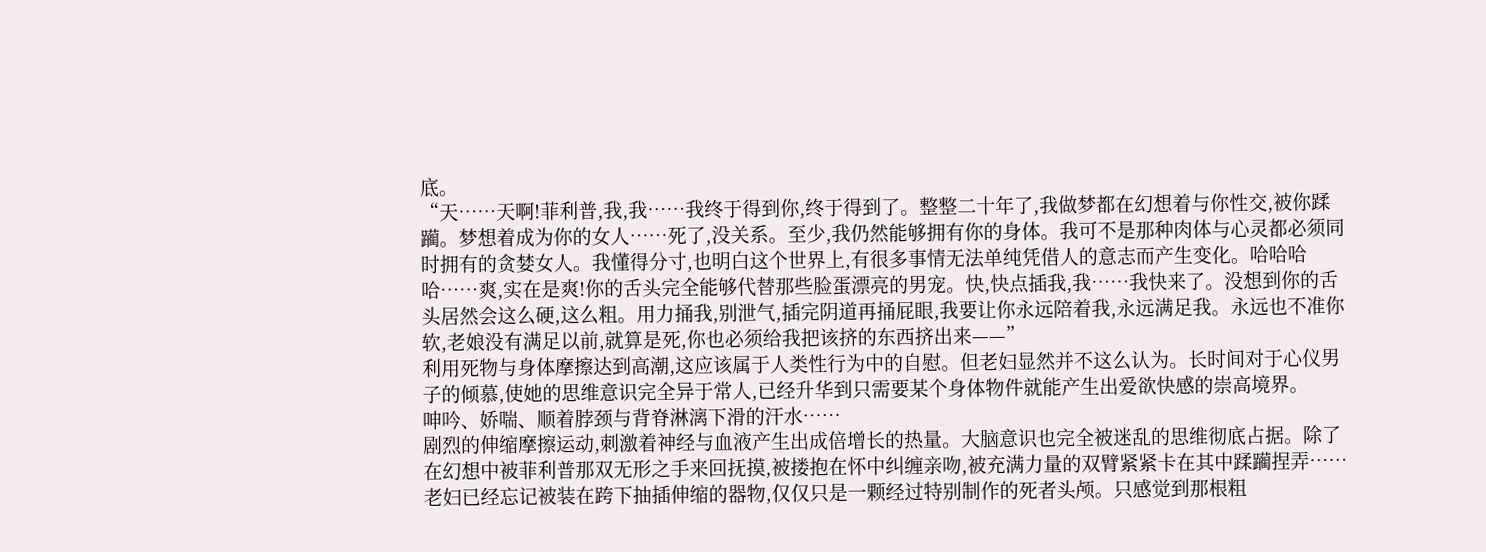底。
“天……天啊!菲利普,我,我……我终于得到你,终于得到了。整整二十年了,我做梦都在幻想着与你性交,被你蹂躏。梦想着成为你的女人……死了,没关系。至少,我仍然能够拥有你的身体。我可不是那种肉体与心灵都必须同时拥有的贪婪女人。我懂得分寸,也明白这个世界上,有很多事情无法单纯凭借人的意志而产生变化。哈哈哈哈……爽,实在是爽!你的舌头完全能够代替那些脸蛋漂亮的男宠。快,快点插我,我……我快来了。没想到你的舌头居然会这么硬,这么粗。用力捅我,别泄气,插完阴道再捅屁眼,我要让你永远陪着我,永远满足我。永远也不准你软,老娘没有满足以前,就算是死,你也必须给我把该挤的东西挤出来——”
利用死物与身体摩擦达到高潮,这应该属于人类性行为中的自慰。但老妇显然并不这么认为。长时间对于心仪男子的倾慕,使她的思维意识完全异于常人,已经升华到只需要某个身体物件就能产生出爱欲快感的崇高境界。
呻吟、娇喘、顺着脖颈与背脊淋漓下滑的汗水……
剧烈的伸缩摩擦运动,刺激着神经与血液产生出成倍增长的热量。大脑意识也完全被迷乱的思维彻底占据。除了在幻想中被菲利普那双无形之手来回抚摸,被搂抱在怀中纠缠亲吻,被充满力量的双臂紧紧卡在其中蹂躏捏弄……老妇已经忘记被装在跨下抽插伸缩的器物,仅仅只是一颗经过特别制作的死者头颅。只感觉到那根粗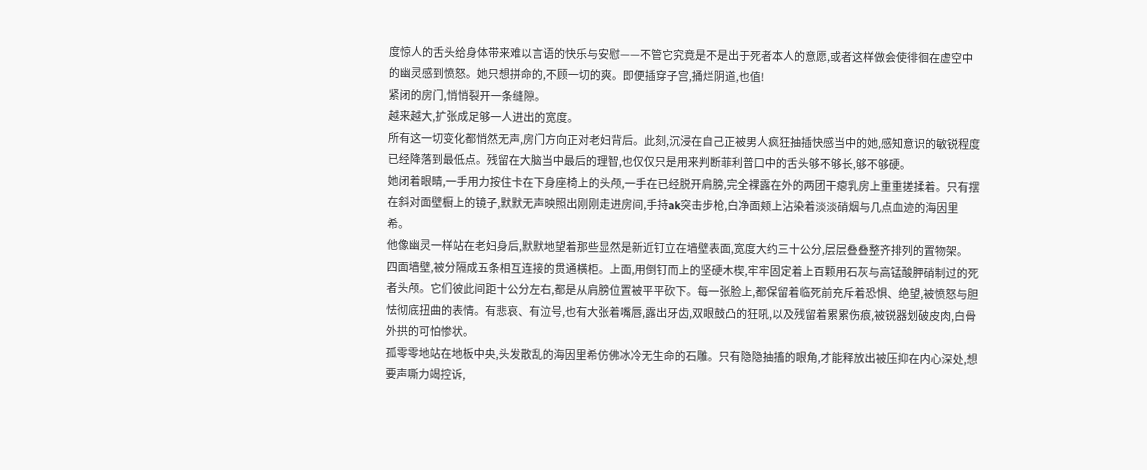度惊人的舌头给身体带来难以言语的快乐与安慰——不管它究竟是不是出于死者本人的意愿,或者这样做会使徘徊在虚空中的幽灵感到愤怒。她只想拼命的,不顾一切的爽。即便插穿子宫,捅烂阴道,也值!
紧闭的房门,悄悄裂开一条缝隙。
越来越大,扩张成足够一人进出的宽度。
所有这一切变化都悄然无声,房门方向正对老妇背后。此刻,沉浸在自己正被男人疯狂抽插快感当中的她,感知意识的敏锐程度已经降落到最低点。残留在大脑当中最后的理智,也仅仅只是用来判断菲利普口中的舌头够不够长,够不够硬。
她闭着眼睛,一手用力按住卡在下身座椅上的头颅,一手在已经脱开肩膀,完全裸露在外的两团干瘪乳房上重重搓揉着。只有摆在斜对面壁橱上的镜子,默默无声映照出刚刚走进房间,手持ak突击步枪,白净面颊上沾染着淡淡硝烟与几点血迹的海因里希。
他像幽灵一样站在老妇身后,默默地望着那些显然是新近钉立在墙壁表面,宽度大约三十公分,层层叠叠整齐排列的置物架。
四面墙壁,被分隔成五条相互连接的贯通横柜。上面,用倒钉而上的坚硬木楔,牢牢固定着上百颗用石灰与高锰酸胛硝制过的死者头颅。它们彼此间距十公分左右,都是从肩膀位置被平平砍下。每一张脸上,都保留着临死前充斥着恐惧、绝望,被愤怒与胆怯彻底扭曲的表情。有悲哀、有泣号,也有大张着嘴唇,露出牙齿,双眼鼓凸的狂吼,以及残留着累累伤痕,被锐器划破皮肉,白骨外拱的可怕惨状。
孤零零地站在地板中央,头发散乱的海因里希仿佛冰冷无生命的石雕。只有隐隐抽搐的眼角,才能释放出被压抑在内心深处,想要声嘶力竭控诉,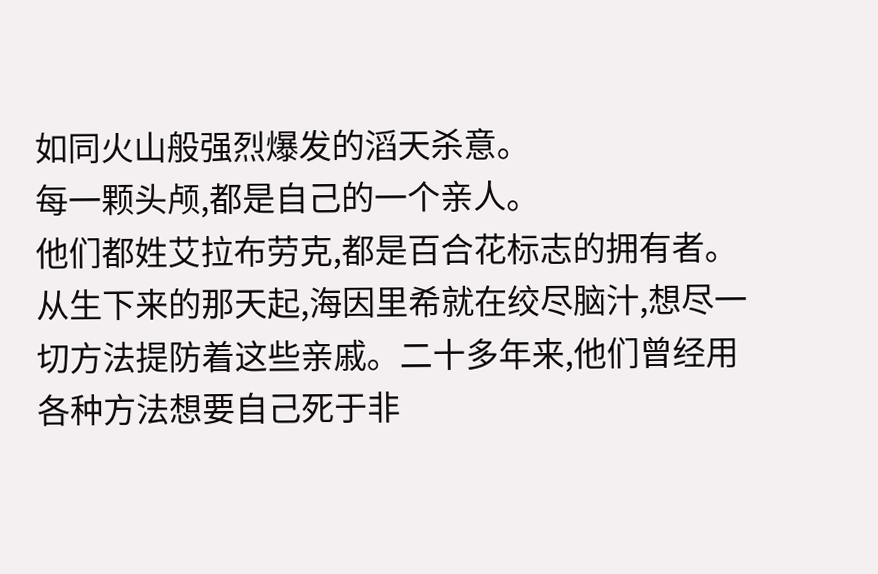如同火山般强烈爆发的滔天杀意。
每一颗头颅,都是自己的一个亲人。
他们都姓艾拉布劳克,都是百合花标志的拥有者。
从生下来的那天起,海因里希就在绞尽脑汁,想尽一切方法提防着这些亲戚。二十多年来,他们曾经用各种方法想要自己死于非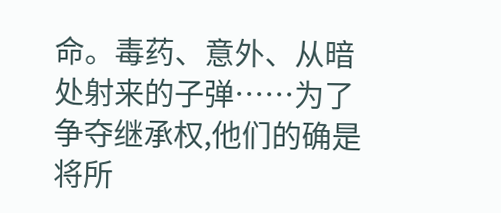命。毒药、意外、从暗处射来的子弹……为了争夺继承权,他们的确是将所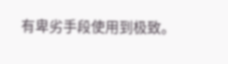有卑劣手段使用到极致。